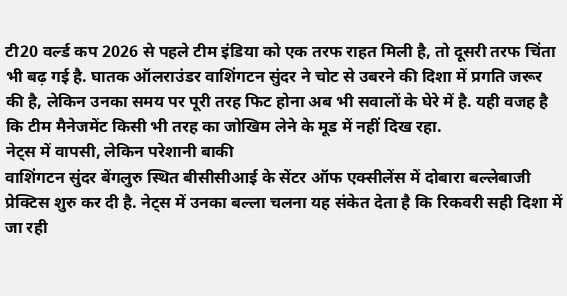टी20 वर्ल्ड कप 2026 से पहले टीम इंडिया को एक तरफ राहत मिली है, तो दूसरी तरफ चिंता भी बढ़ गई है. घातक ऑलराउंडर वाशिंगटन सुंदर ने चोट से उबरने की दिशा में प्रगति जरूर की है, लेकिन उनका समय पर पूरी तरह फिट होना अब भी सवालों के घेरे में है. यही वजह है कि टीम मैनेजमेंट किसी भी तरह का जोखिम लेने के मूड में नहीं दिख रहा.
नेट्स में वापसी, लेकिन परेशानी बाकी
वाशिंगटन सुंदर बेंगलुरु स्थित बीसीसीआई के सेंटर ऑफ एक्सीलेंस में दोबारा बल्लेबाजी प्रेक्टिस शुरु कर दी है. नेट्स में उनका बल्ला चलना यह संकेत देता है कि रिकवरी सही दिशा में जा रही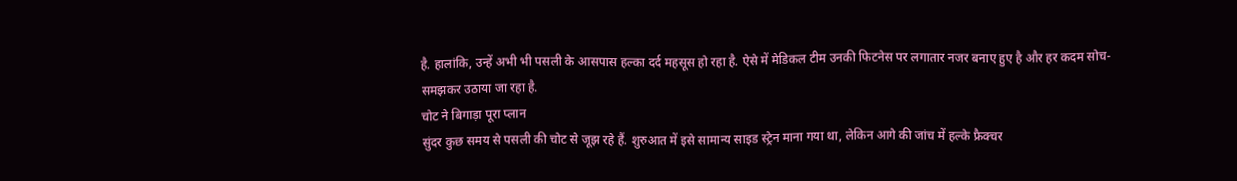है. हालांकि, उन्हें अभी भी पसली के आसपास हल्का दर्द महसूस हो रहा है. ऐसे में मेडिकल टीम उनकी फिटनेस पर लगातार नजर बनाए हुए है और हर कदम सोच-समझकर उठाया जा रहा है.
चोट ने बिगाड़ा पूरा प्लान
सुंदर कुछ समय से पसली की चोट से जूझ रहे हैं. शुरुआत में इसे सामान्य साइड स्ट्रेन माना गया था, लेकिन आगे की जांच में हल्के फ्रैक्चर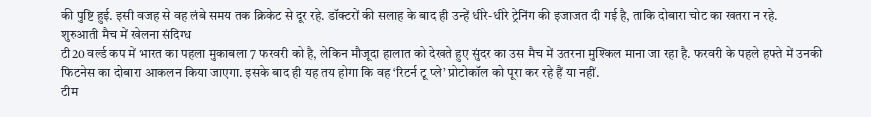की पुष्टि हुई. इसी वजह से वह लंबे समय तक क्रिकेट से दूर रहे. डॉक्टरों की सलाह के बाद ही उन्हें धीरे-धीरे ट्रेनिंग की इजाजत दी गई है, ताकि दोबारा चोट का खतरा न रहे.
शुरुआती मैच में खेलना संदिग्ध
टी20 वर्ल्ड कप में भारत का पहला मुकाबला 7 फरवरी को है, लेकिन मौजूदा हालात को देखते हुए सुंदर का उस मैच में उतरना मुश्किल माना जा रहा है. फरवरी के पहले हफ्ते में उनकी फिटनेस का दोबारा आकलन किया जाएगा. इसके बाद ही यह तय होगा कि वह ‘रिटर्न टू प्ले’ प्रोटोकॉल को पूरा कर रहे हैं या नहीं.
टीम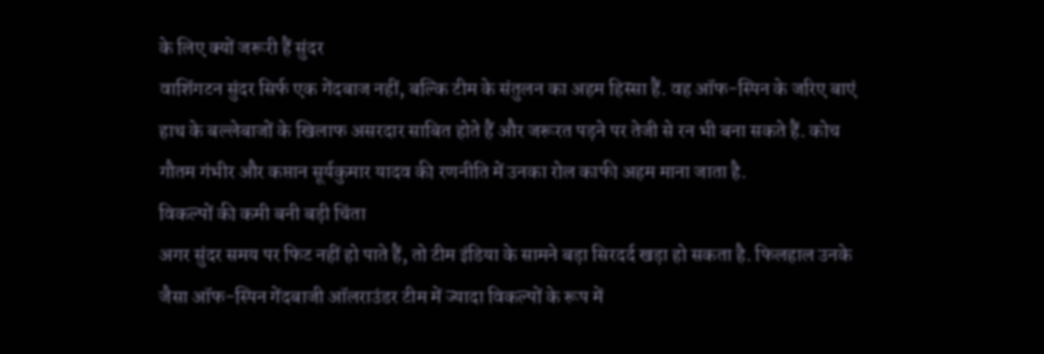के लिए क्यों जरूरी हैं सुंदर
वाशिंगटन सुंदर सिर्फ एक गेंदबाज नहीं, बल्कि टीम के संतुलन का अहम हिस्सा हैं. वह ऑफ-स्पिन के जरिए बाएं हाथ के बल्लेबाजों के खिलाफ असरदार साबित होते हैं और जरूरत पड़ने पर तेजी से रन भी बना सकते हैं. कोच गौतम गंभीर और कप्तान सूर्यकुमार यादव की रणनीति में उनका रोल काफी अहम माना जाता है.
विकल्पों की कमी बनी बड़ी चिंता
अगर सुंदर समय पर फिट नहीं हो पाते हैं, तो टीम इंडिया के सामने बड़ा सिरदर्द खड़ा हो सकता है. फिलहाल उनके जैसा ऑफ-स्पिन गेंदबाजी ऑलराउंडर टीम में ज्यादा विकल्पों के रूप में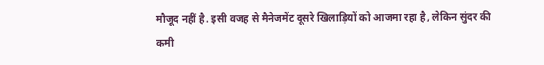मौजूद नहीं है. इसी वजह से मैनेजमेंट दूसरे खिलाड़ियों को आजमा रहा है, लेकिन सुंदर की कमी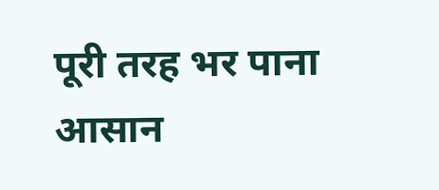पूरी तरह भर पाना आसान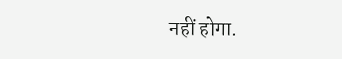नहीं होगा.